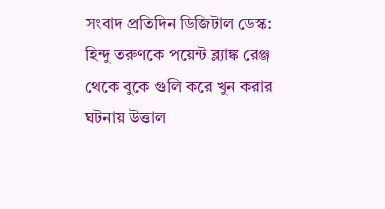সংবাদ প্রতিদিন ডিজিটাল ডেস্ক: হিন্দু তরুণকে পয়েন্ট ব্ল্যাঙ্ক রেঞ্জ থেকে বুকে গুলি করে খুন করার ঘটনায় উত্তাল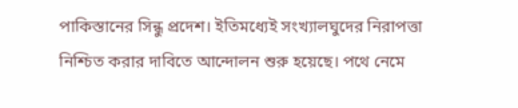পাকিস্তানের সিন্ধু প্রদেশ। ইতিমধ্যেই সংখ্যালঘুদের নিরাপত্তা নিশ্চিত করার দাবিতে আন্দোলন শুরু হয়েছে। পথে নেমে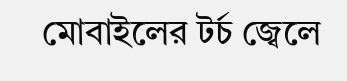মোবাইলের টর্চ জ্বেলে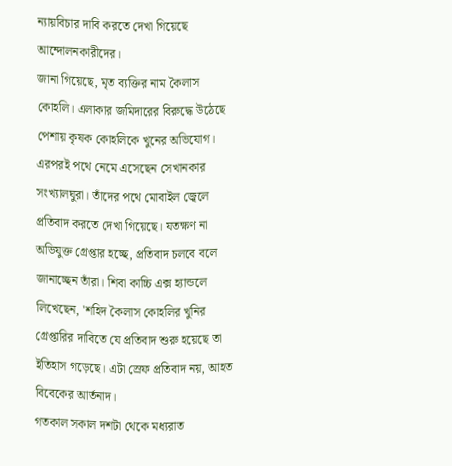ন্যায়বিচার দাবি করতে দেখা গিয়েছে আন্দোলনকারীদের।
জানা গিয়েছে, মৃত ব্যক্তির নাম কৈলাস কোহলি। এলাকার জমিদারের বিরুদ্ধে উঠেছে পেশায় কৃষক কোহলিকে খুনের অভিযোগ। এরপরই পথে নেমে এসেছেন সেখানকার সংখ্যালঘুরা। তাঁদের পথে মোবাইল জ্বেলে প্রতিবাদ করতে দেখা গিয়েছে। যতক্ষণ না অভিযুক্ত গ্রেপ্তার হচ্ছে, প্রতিবাদ চলবে বলে জানাচ্ছেন তাঁরা। শিবা কাচ্চি এক্স হ্যান্ডলে লিখেছেন, 'শহিদ কৈলাস কোহলির খুনির গ্রেপ্তারির দাবিতে যে প্রতিবাদ শুরু হয়েছে তা ইতিহাস গড়েছে। এটা স্রেফ প্রতিবাদ নয়, আহত বিবেকের আর্তনাদ।
গতকাল সকাল দশটা থেকে মধ্যরাত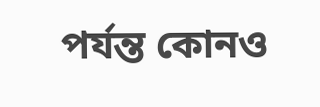পর্যন্ত কোনও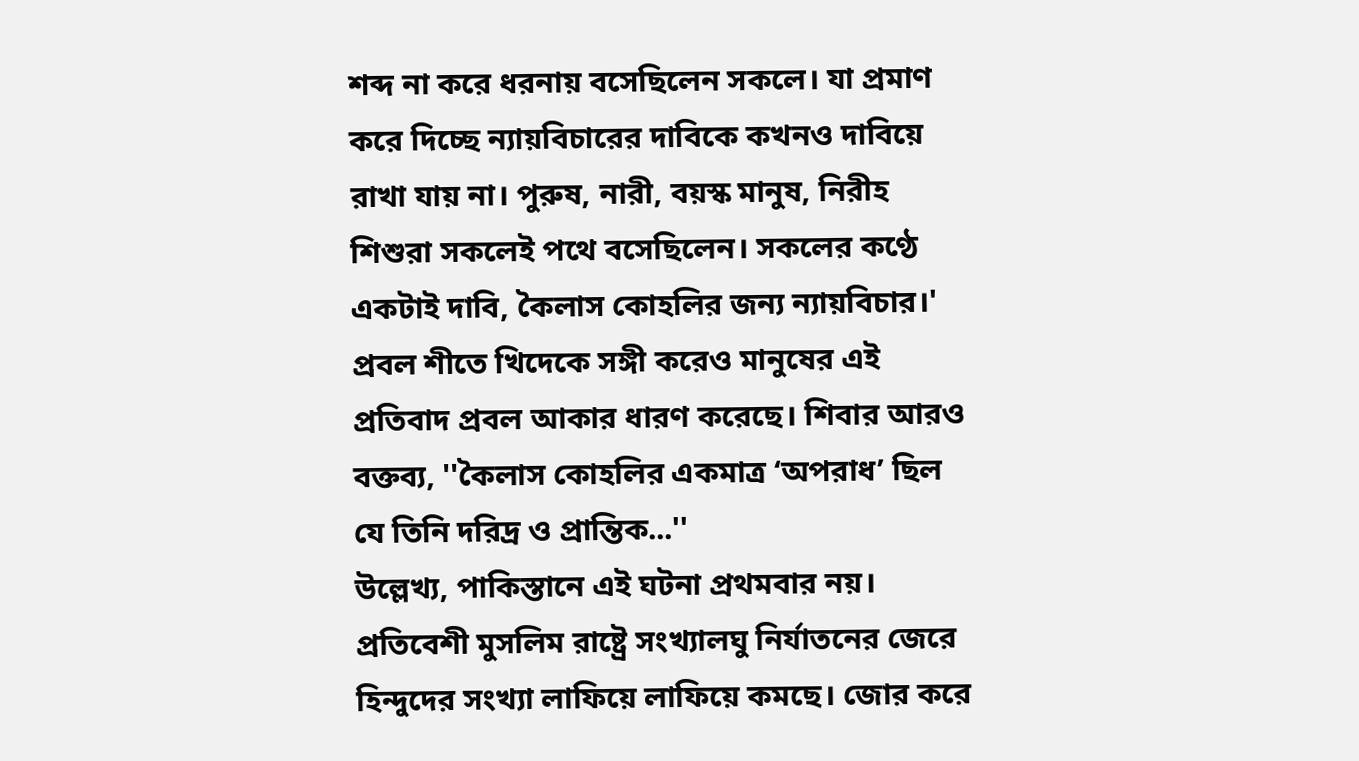শব্দ না করে ধরনায় বসেছিলেন সকলে। যা প্রমাণ করে দিচ্ছে ন্যায়বিচারের দাবিকে কখনও দাবিয়ে রাখা যায় না। পুরুষ, নারী, বয়স্ক মানুষ, নিরীহ শিশুরা সকলেই পথে বসেছিলেন। সকলের কণ্ঠে একটাই দাবি, কৈলাস কোহলির জন্য ন্যায়বিচার।' প্রবল শীতে খিদেকে সঙ্গী করেও মানুষের এই প্রতিবাদ প্রবল আকার ধারণ করেছে। শিবার আরও বক্তব্য, ''কৈলাস কোহলির একমাত্র ‘অপরাধ’ ছিল যে তিনি দরিদ্র ও প্রান্তিক...''
উল্লেখ্য, পাকিস্তানে এই ঘটনা প্রথমবার নয়। প্রতিবেশী মুসলিম রাষ্ট্রে সংখ্যালঘু নির্যাতনের জেরে হিন্দুদের সংখ্যা লাফিয়ে লাফিয়ে কমছে। জোর করে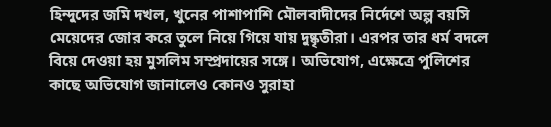হিন্দুদের জমি দখল, খুনের পাশাপাশি মৌলবাদীদের নির্দেশে অল্প বয়সি মেয়েদের জোর করে তুলে নিয়ে গিয়ে যায় দুষ্কৃতীরা। এরপর তার ধর্ম বদলে বিয়ে দেওয়া হয় মুসলিম সম্প্রদায়ের সঙ্গে। অভিযোগ, এক্ষেত্রে পুলিশের কাছে অভিযোগ জানালেও কোনও সুরাহা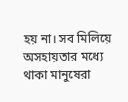হয় না। সব মিলিয়ে অসহায়তার মধ্যে থাকা মানুষেরা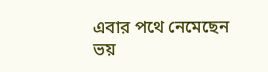এবার পথে নেমেছেন ভয়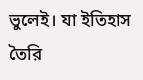ভুলেই। যা ইতিহাস তৈরি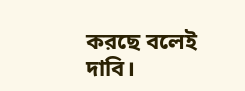করছে বলেই দাবি।